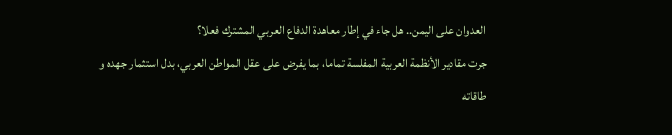العدوان على اليمن.. هل جاء في إطار معاهدة الدفاع العربي المشترك فعلا؟
جرت مقادير الأنظمة العربية المفلسة تماما، بما يفرض على عقل المواطن العربي، بدل استثمار جهده و طاقاته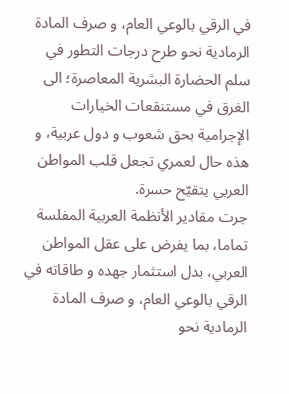في الرقي بالوعي العام، و صرف المادة الرمادية نحو طرح درجات التطور في سلم الحضارة البشرية المعاصرة؛ الى الغرق في مستنقعات الخيارات الإجرامية بحق شعوب و دول عربية، و هذه حال لعمري تجعل قلب المواطن العربي يتقيّح حسرة.
جرت مقادير الأنظمة العربية المفلسة تماما، بما يفرض على عقل المواطن العربي، بدل استثمار جهده و طاقاته في الرقي بالوعي العام، و صرف المادة الرمادية نحو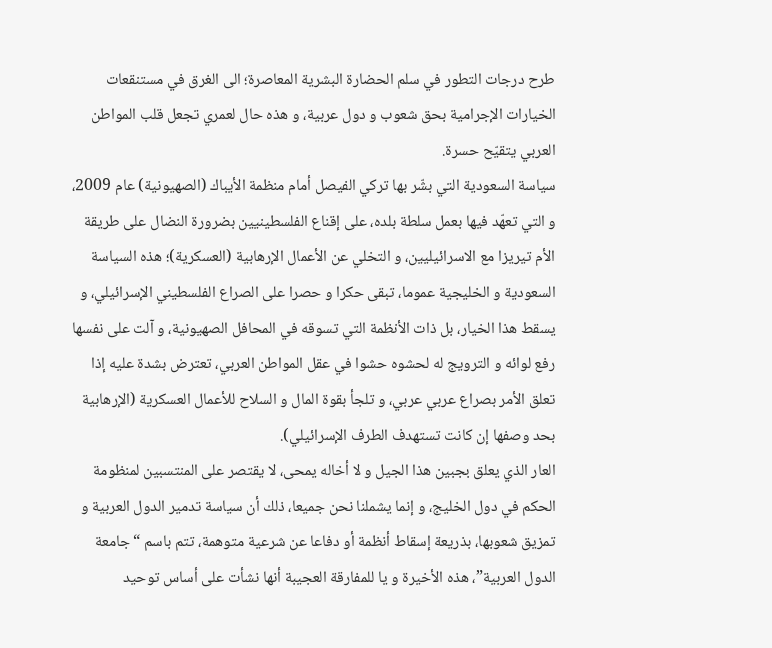طرح درجات التطور في سلم الحضارة البشرية المعاصرة؛ الى الغرق في مستنقعات الخيارات الإجرامية بحق شعوب و دول عربية، و هذه حال لعمري تجعل قلب المواطن العربي يتقيّح حسرة.
سياسة السعودية التي بشّر بها تركي الفيصل أمام منظمة الأيباك (الصهيونية) عام 2009، و التي تعهّد فيها بعمل سلطة بلده، على إقناع الفلسطينيين بضرورة النضال على طريقة الأم تيريزا مع الاسرائيليين، و التخلي عن الأعمال الإرهابية (العسكرية)؛ هذه السياسة السعودية و الخليجية عموما، تبقى حكرا و حصرا على الصراع الفلسطيني الإسرائيلي، و يسقط هذا الخيار، بل ذات الأنظمة التي تسوقه في المحافل الصهيونية، و آلت على نفسها رفع لوائه و الترويج له لحشوه حشوا في عقل المواطن العربي، تعترض بشدة عليه إذا تعلق الأمر بصراع عربي عربي، و تلجأ بقوة المال و السلاح للأعمال العسكرية (الإرهابية بحد وصفها إن كانت تستهدف الطرف الإسرائيلي).
العار الذي يعلق بجبين هذا الجيل و لا أخاله يمحى، لا يقتصر على المنتسبين لمنظومة الحكم في دول الخليج، و إنما يشملنا نحن جميعا، ذلك أن سياسة تدمير الدول العربية و تمزيق شعوبها، بذريعة إسقاط أنظمة أو دفاعا عن شرعية متوهمة، تتم باسم “جامعة الدول العربية”، هذه الأخيرة و يا للمفارقة العجيبة أنها نشأت على أساس توحيد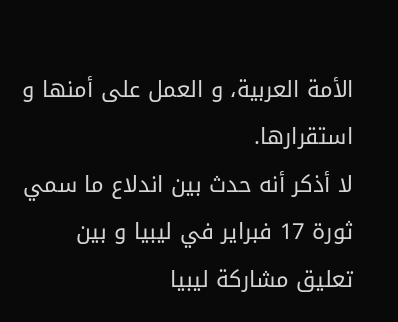الأمة العربية، و العمل على أمنها و استقرارها.
لا أذكر أنه حدث بين اندلاع ما سمي ثورة 17 فبراير في ليبيا و بين تعليق مشاركة ليبيا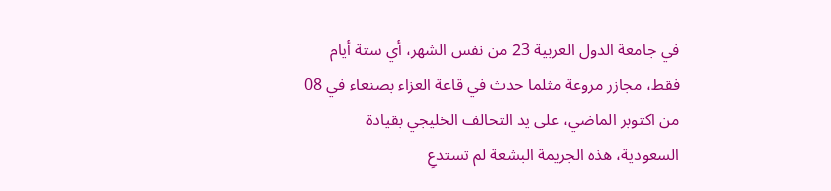في جامعة الدول العربية 23 من نفس الشهر، أي ستة أيام فقط، مجازر مروعة مثلما حدث في قاعة العزاء بصنعاء في 08 من اكتوبر الماضي، على يد التحالف الخليجي بقيادة السعودية، هذه الجريمة البشعة لم تستدعِ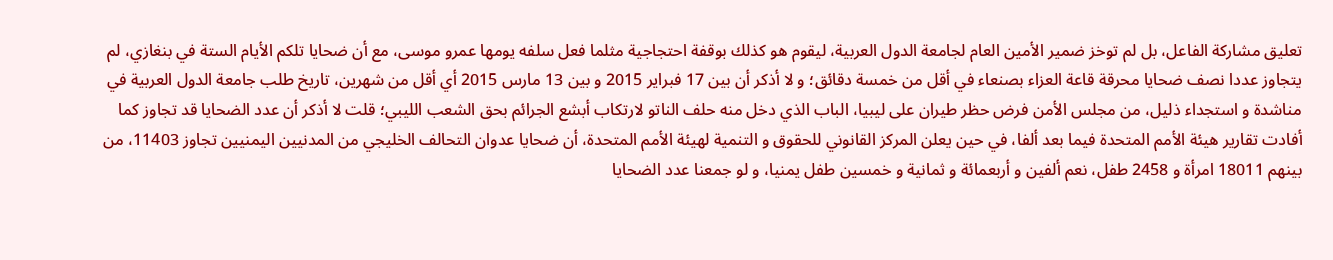تعليق مشاركة الفاعل، بل لم توخز ضمير الأمين العام لجامعة الدول العربية، ليقوم هو كذلك بوقفة احتجاجية مثلما فعل سلفه يومها عمرو موسى، مع أن ضحايا تلكم الأيام الستة في بنغازي، لم يتجاوز عددا نصف ضحايا محرقة قاعة العزاء بصنعاء في أقل من خمسة دقائق؛ و لا أذكر أن بين 17 فبراير 2015 و بين 13 مارس 2015 أي أقل من شهرين، تاريخ طلب جامعة الدول العربية في مناشدة و استجداء ذليل، من مجلس الأمن فرض حظر طيران على ليبيا، الباب الذي دخل منه حلف الناتو لارتكاب أبشع الجرائم بحق الشعب الليبي؛ قلت لا أذكر أن عدد الضحايا قد تجاوز كما أفادت تقارير هيئة الأمم المتحدة فيما بعد ألفا، في حين يعلن المركز القانوني للحقوق و التنمية لهيئة الأمم المتحدة، أن ضحايا عدوان التحالف الخليجي من المدنيين اليمنيين تجاوز 11403، من بينهم 18011 امرأة و 2458 طفل، نعم ألفين و أربعمائة و ثمانية و خمسين طفل يمنيا، و لو جمعنا عدد الضحايا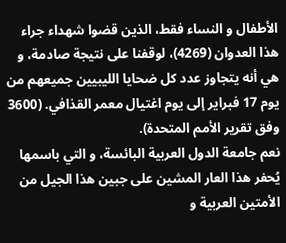الأطفال و النساء فقط، الذين قضوا شهداء جراء هذا العدوان (4269)، لوقفنا على نتيجة صادمة، و هي أنه يتجاوز عدد كل ضحايا الليبيين جميعهم من يوم 17 فبراير إلى يوم اغتيال معمر القذافي. (3600 وفق تقرير الأمم المتحدة).
نعم جامعة الدول العربية البائسة، و التي باسمها يُحفر هذا العار المشين على جبين هذا الجيل من الأمتين العربية و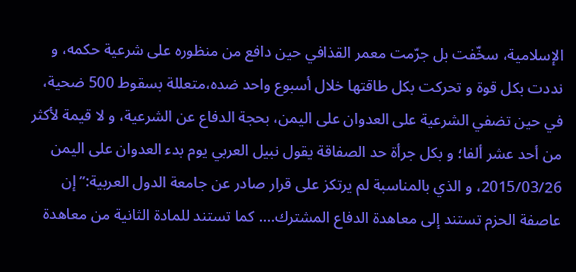الإسلامية، سخّفت بل جرّمت معمر القذافي حين دافع من منظوره على شرعية حكمه، و نددت بكل قوة و تحركت بكل طاقتها خلال أسبوع واحد ضده،متعللة بسقوط 500 ضحية، في حين تضفي الشرعية على العدوان على اليمن، بحجة الدفاع عن الشرعية، و لا قيمة لأكثر من أحد عشر ألفا؛ و بكل جرأة حد الصفاقة يقول نبيل العربي يوم بدء العدوان على اليمن 2015/03/26، و الذي بالمناسبة لم يرتكز على قرار صادر عن جامعة الدول العربية:” إن عاصفة الحزم تستند إلى معاهدة الدفاع المشترك…. كما تستند للمادة الثانية من معاهدة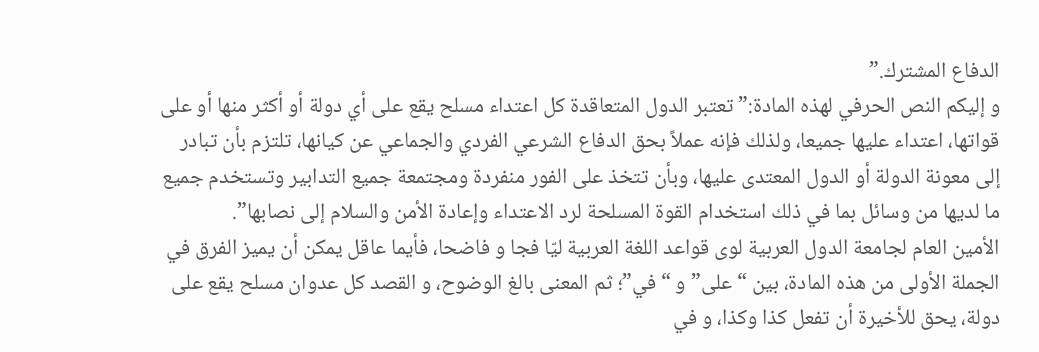الدفاع المشترك.”
و إليكم النص الحرفي لهذه المادة:”تعتبر الدول المتعاقدة كل اعتداء مسلح يقع على أي دولة أو أكثر منها أو على قواتها، اعتداء عليها جميعا، ولذلك فإنه عملاً بحق الدفاع الشرعي الفردي والجماعي عن كيانها، تلتزم بأن تبادر إلى معونة الدولة أو الدول المعتدى عليها، وبأن تتخذ على الفور منفردة ومجتمعة جميع التدابير وتستخدم جميع ما لديها من وسائل بما في ذلك استخدام القوة المسلحة لرد الاعتداء وإعادة الأمن والسلام إلى نصابها”.
الأمين العام لجامعة الدول العربية لوى قواعد اللغة العربية ليّا فجا و فاضحا، فأيما عاقل يمكن أن يميز الفرق في الجملة الأولى من هذه المادة، بين “على” و “في”؛ ثم المعنى بالغ الوضوح، و القصد كل عدوان مسلح يقع على دولة، يحق للأخيرة أن تفعل كذا وكذا، و في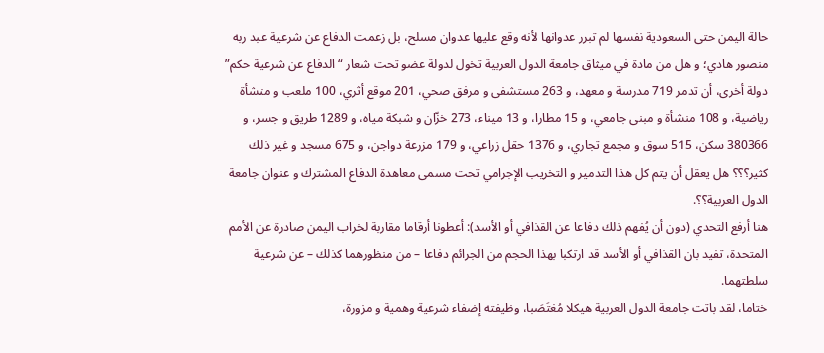حالة اليمن حتى السعودية نفسها لم تبرر عدوانها لأنه وقع عليها عدوان مسلح، بل زعمت الدفاع عن شرعية عبد ربه منصور هادي؛ و هل من مادة في ميثاق جامعة الدول العربية تخول لدولة عضو تحت شعار “الدفاع عن شرعية حكم” دولة أخرى، أن تدمر 719 مدرسة و معهد، و 263 مستشفى و مرفق صحي، 201 موقع أثري، 100 ملعب و منشأة رياضية، و 108 منشأة و مبنى جامعي، و 15 مطارا، و 13 ميناء، 273 خزّان و شبكة مياه، و 1289 طريق و جسر، و 380366 سكن، 515 سوق و مجمع تجاري، و 1376 حقل زراعي، و 179 مزرعة دواجن، و 675 مسجد و غير ذلك كثير؟؟؟ هل يعقل أن يتم كل هذا التدمير و التخريب الإجرامي تحت مسمى معاهدة الدفاع المشترك و عنوان جامعة الدول العربية؟؟.
هنا أرفع التحدي (دون أن يُفهم ذلك دفاعا عن القذافي أو الأسد): أعطونا أرقاما مقاربة لخراب اليمن صادرة عن الأمم المتحدة، تفيد بان القذافي أو الأسد قد ارتكبا بهذا الحجم من الجرائم دفاعا – من منظورهما كذلك – عن شرعية سلطتهما.
ختاما، لقد باتت جامعة الدول العربية هيكلا مُغتَصَبا، وظيفته إضفاء شرعية وهمية و مزورة،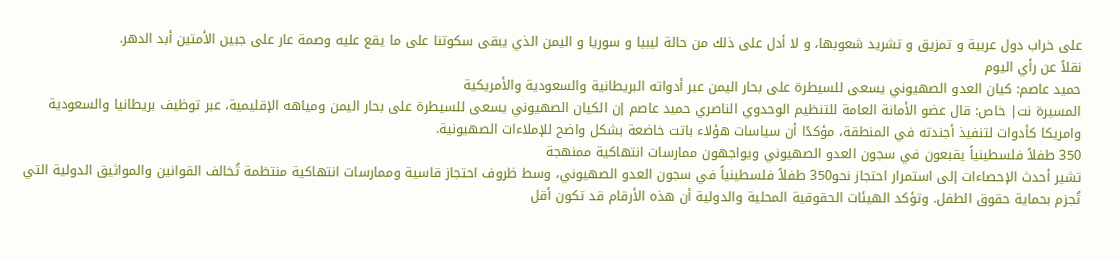على خراب دول عربية و تمزيق و تشريد شعوبها، و لا أدل على ذلك من حالة ليبيا و سوريا و اليمن الذي يبقى سكوتنا على ما يقع عليه وصمة عار على جبين الأمتين أبد الدهر.
نقلاً عن رأي اليوم
حميد عاصم: كيان العدو الصهيوني يسعى للسيطرة على بحار اليمن عبر أدواته البريطانية والسعودية والأمريكية
المسيرة نت| خاص: قال عضو الأمانة العامة للتنظيم الوحدوي الناصري حميد عاصم إن الكيان الصهيوني يسعى للسيطرة على بحار اليمن ومياهه الإقليمية، عبر توظيف بريطانيا والسعودية وامريكا كأدوات لتنفيذ أجندته في المنطقة، مؤكدًا أن سياسات هؤلاء باتت خاضعة بشكل واضح للإملاءات الصهيونية.
350 طفلاً فلسطينياً يقبعون في سجون العدو الصهيوني ويواجهون ممارسات انتهاكية ممنهجة
تشير أحدث الإحصاءات إلى استمرار احتجاز نحو350 طفلاً فلسطينياً في سجون العدو الصهيوني، وسط ظروف احتجاز قاسية وممارسات انتهاكية منتظمة تُخالف القوانين والمواثيق الدولية التي تُجزم بحماية حقوق الطفل. وتؤكد الهيئات الحقوقية المحلية والدولية أن هذه الأرقام قد تكون أقل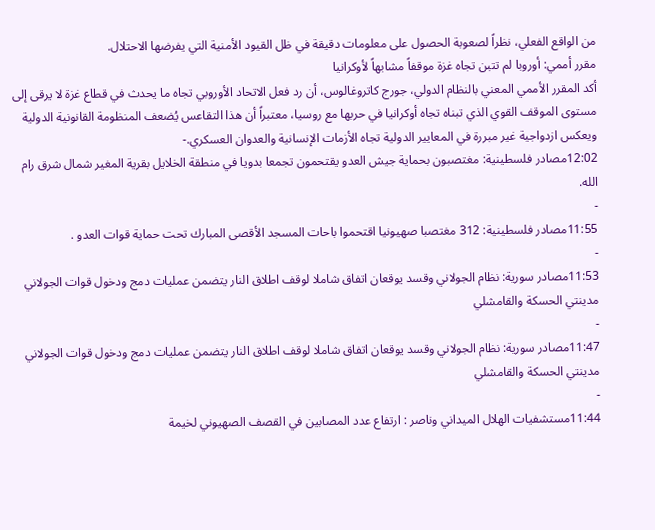من الواقع الفعلي، نظراً لصعوبة الحصول على معلومات دقيقة في ظل القيود الأمنية التي يفرضها الاحتلال.
مقرر أممي: أوروبا لم تتبن تجاه غزة موقفاً مشابهاً لأوكرانيا
أكد المقرر الأممي المعني بالنظام الدولي، جورج كاتروغالوس، أن رد فعل الاتحاد الأوروبي تجاه ما يحدث في قطاع غزة لا يرقى إلى مستوى الموقف القوي الذي تبناه تجاه أوكرانيا في حربها مع روسيا، معتبراً أن هذا التقاعس يُضعف المنظومة القانونية الدولية ويعكس ازدواجية غير مبررة في المعايير الدولية تجاه الأزمات الإنسانية والعدوان العسكري.-
12:02مصادر فلسطينية: مغتصبون بحماية جيش العدو يقتحمون تجمعا بدويا في منطقة الخلايل بقرية المغير شمال شرق رام الله.
-
11:55مصادر فلسطينية: 312 مغتصبا صهيونيا اقتحموا باحات المسجد الأقصى المبارك تحت حماية قوات العدو .
-
11:53مصادر سورية: نظام الجولاني وقسد يوقعان اتفاق شاملا لوقف اطلاق النار يتضمن عمليات دمج ودخول قوات الجولاني مدينتي الحسكة والقامشلي
-
11:47مصادر سورية: نظام الجولاني وقسد يوقعان اتفاق شاملا لوقف اطلاق النار يتضمن عمليات دمج ودخول قوات الجولاني مدينتي الحسكة والقامشلي
-
11:44مستشفيات الهلال الميداني وناصر : ارتفاع عدد المصابين في القصف الصهيوني لخيمة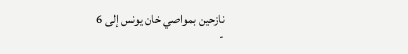نازحين بمواصي خان يونس إلى 6
-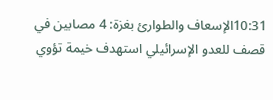10:31الإسعاف والطوارئ بغزة: 4 مصابين في قصف للعدو الإسرائيلي استهدف خيمة تؤوي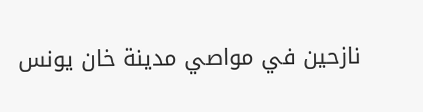نازحين في مواصي مدينة خان يونس